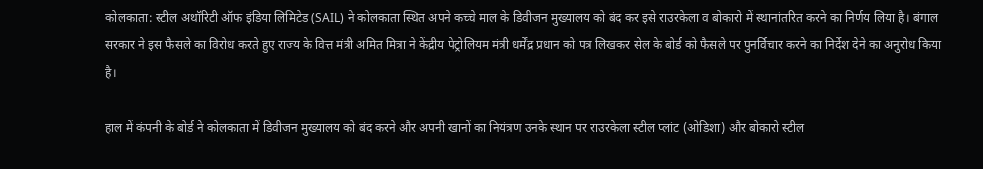कोलकाता: स्टील अथॉरिटी ऑफ इंडिया लिमिटेड (SAIL) ने कोलकाता स्थित अपने कच्चे माल के डिवीजन मुख्यालय को बंद कर इसे राउरकेला व बोकारो में स्थानांतरित करने का निर्णय लिया है। बंगाल सरकार ने इस फैसले का विरोध करते हुए राज्य के वित्त मंत्री अमित मित्रा ने केंद्रीय पेट्रोलियम मंत्री धर्मेंद्र प्रधान को पत्र लिखकर सेल के बोर्ड को फैसले पर पुनर्विचार करने का निर्देश देने का अनुरोध किया है।

हाल में कंपनी के बोर्ड ने कोलकाता में डिवीजन मुख्यालय को बंद करने और अपनी खानों का नियंत्रण उनके स्थान पर राउरकेला स्टील प्लांट (ओडिशा) और बोकारो स्टील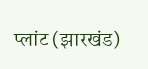प्लांट (झारखंड)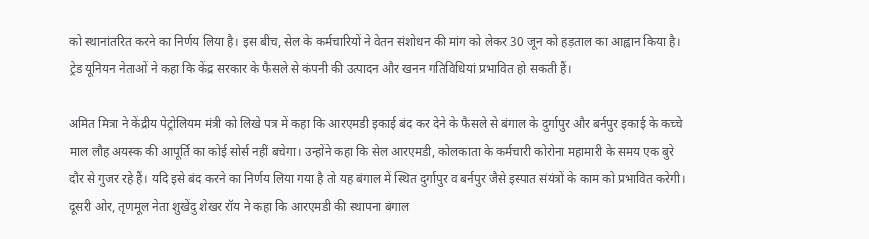को स्थानांतरित करने का निर्णय लिया है। इस बीच, सेल के कर्मचारियों ने वेतन संशोधन की मांग को लेकर 30 जून को हड़ताल का आह्वान किया है। ट्रेड यूनियन नेताओं ने कहा कि केंद्र सरकार के फैसले से कंपनी की उत्पादन और खनन गतिविधियां प्रभावित हो सकती हैं।

अमित मित्रा ने केंद्रीय पेट्रोलियम मंत्री को लिखे पत्र में कहा कि आरएमडी इकाई बंद कर देने के फैसले से बंगाल के दुर्गापुर और बर्नपुर इकाई के कच्चे माल लौह अयस्क की आपूर्ति का कोई सोर्स नहीं बचेगा। उन्होंने कहा कि सेल आरएमडी, कोलकाता के कर्मचारी कोरोना महामारी के समय एक बुरे दौर से गुजर रहे हैं। यदि इसे बंद करने का निर्णय लिया गया है तो यह बंगाल में स्थित दुर्गापुर व बर्नपुर जैसे इस्पात संयंत्रों के काम को प्रभावित करेगी।
दूसरी ओर, तृणमूल नेता शुखेंदु शेखर रॉय ने कहा कि आरएमडी की स्थापना बंगाल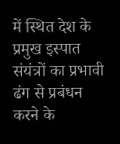में स्थित देश के प्रमुख इस्पात संयंत्रों का प्रभावी ढंग से प्रबंधन करने के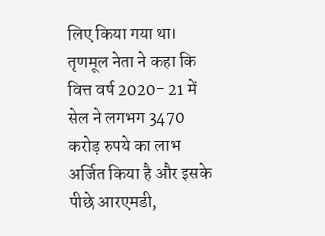लिए किया गया था। तृणमूल नेता ने कहा कि वित्त वर्ष 2020- 21 में सेल ने लगभग 3470 करोड़ रुपये का लाभ अर्जित किया है और इसके पीछे आरएमडी,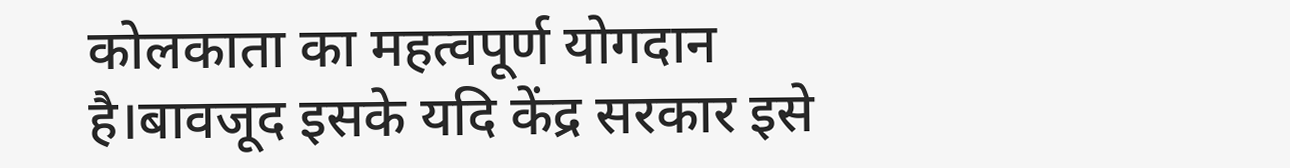कोलकाता का महत्वपूर्ण योगदान है।बावजूद इसके यदि केंद्र सरकार इसे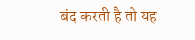बंद करती है तो यह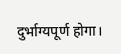दुर्भाग्यपूर्ण होगा।